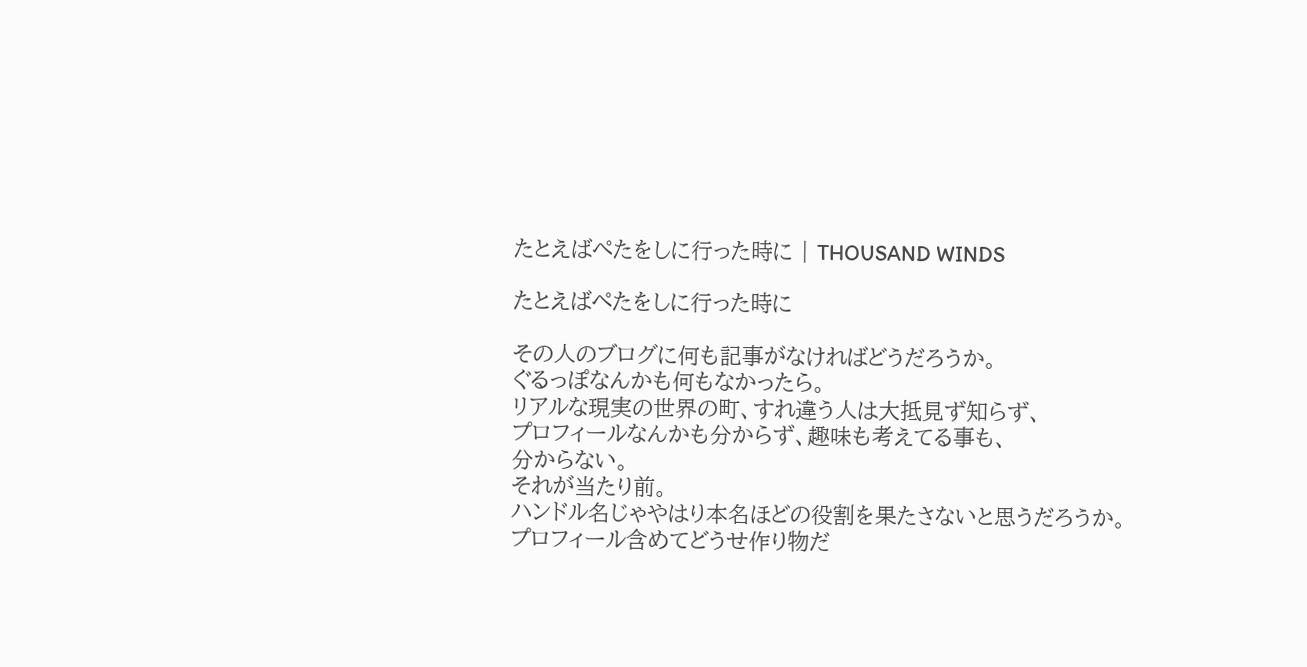たとえばぺたをしに行った時に | THOUSAND WINDS

たとえばぺたをしに行った時に

その人のブログに何も記事がなければどうだろうか。
ぐるっぽなんかも何もなかったら。
リアルな現実の世界の町、すれ違う人は大抵見ず知らず、
プロフィールなんかも分からず、趣味も考えてる事も、
分からない。
それが当たり前。
ハンドル名じゃやはり本名ほどの役割を果たさないと思うだろうか。
プロフィール含めてどうせ作り物だ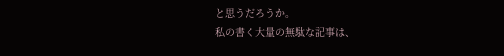と思うだろうか。
私の書く大量の無駄な記事は、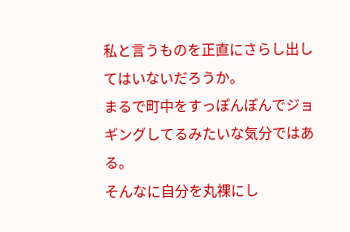私と言うものを正直にさらし出してはいないだろうか。
まるで町中をすっぽんぽんでジョギングしてるみたいな気分ではある。
そんなに自分を丸裸にし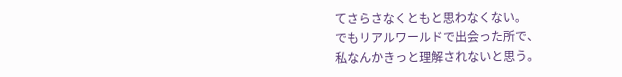てさらさなくともと思わなくない。
でもリアルワールドで出会った所で、
私なんかきっと理解されないと思う。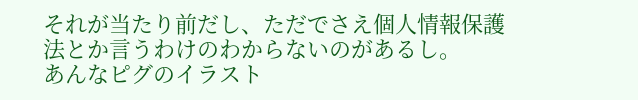それが当たり前だし、ただでさえ個人情報保護法とか言うわけのわからないのがあるし。
あんなピグのイラスト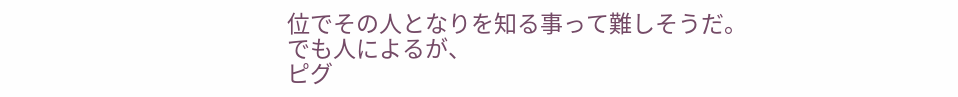位でその人となりを知る事って難しそうだ。
でも人によるが、
ピグ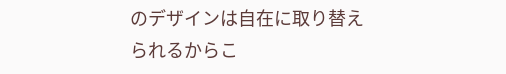のデザインは自在に取り替えられるからこ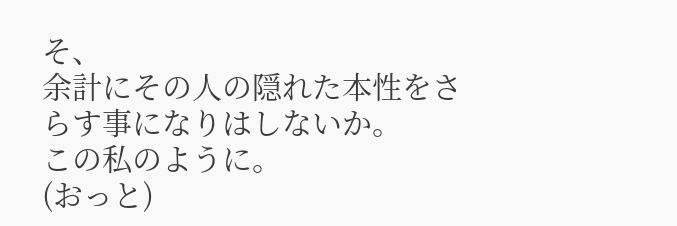そ、
余計にその人の隠れた本性をさらす事になりはしないか。
この私のように。
(おっと)